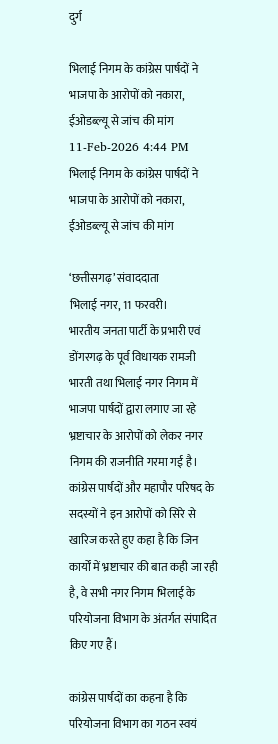दुर्ग

भिलाई निगम के कांग्रेस पार्षदों ने भाजपा के आरोपों को नकारा, ईओडब्ल्यू से जांच की मांग
11-Feb-2026 4:44 PM
भिलाई निगम के कांग्रेस पार्षदों ने भाजपा के आरोपों को नकारा, ईओडब्ल्यू से जांच की मांग

‘छत्तीसगढ़’ संवाददाता
भिलाई नगर, 11 फरवरी।
भारतीय जनता पार्टी के प्रभारी एवं डोंगरगढ़ के पूर्व विधायक रामजी भारती तथा भिलाई नगर निगम में भाजपा पार्षदों द्वारा लगाए जा रहे भ्रष्टाचार के आरोपों को लेकर नगर निगम की राजनीति गरमा गई है। कांग्रेस पार्षदों और महापौर परिषद के सदस्यों ने इन आरोपों को सिरे से खारिज करते हुए कहा है कि जिन कार्यों में भ्रष्टाचार की बात कही जा रही है, वे सभी नगर निगम भिलाई के परियोजना विभाग के अंतर्गत संपादित किए गए हैं।

कांग्रेस पार्षदों का कहना है कि परियोजना विभाग का गठन स्वयं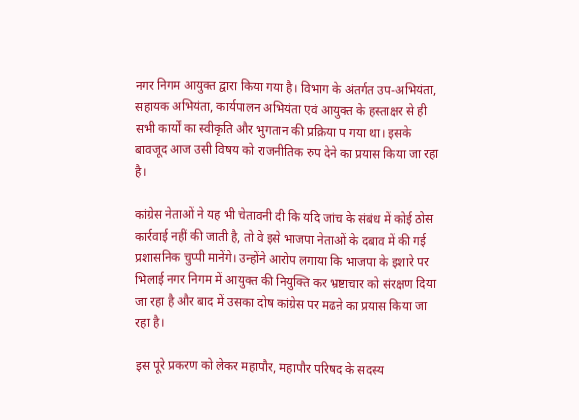नगर निगम आयुक्त द्वारा किया गया है। विभाग के अंतर्गत उप-अभियंता, सहायक अभियंता, कार्यपालन अभियंता एवं आयुक्त के हस्ताक्षर से ही सभी कार्यों का स्वीकृति और भुगतान की प्रक्रिया प गया था। इसके बावजूद आज उसी विषय को राजनीतिक रुप देने का प्रयास किया जा रहा है।

कांग्रेस नेताओं ने यह भी चेतावनी दी कि यदि जांच के संबंध में कोई ठोस कार्रवाई नहीं की जाती है, तो वे इसे भाजपा नेताओं के दबाव में की गई प्रशासनिक चुप्पी मानेंगे। उन्होंने आरोप लगाया कि भाजपा के इशारे पर भिलाई नगर निगम में आयुक्त की नियुक्ति कर भ्रष्टाचार को संरक्षण दिया जा रहा है और बाद में उसका दोष कांग्रेस पर मढऩे का प्रयास किया जा रहा है।

इस पूरे प्रकरण को लेकर महापौर, महापौर परिषद के सदस्य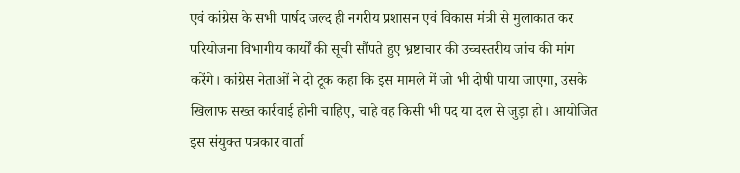एवं कांग्रेस के सभी पार्षद जल्द ही नगरीय प्रशासन एवं विकास मंत्री से मुलाकात कर परियोजना विभागीय कार्यों की सूची सौंपते हुए भ्रष्टाचार की उच्चस्तरीय जांच की मांग करेंगे। कांग्रेस नेताओं ने दो टूक कहा कि इस मामले में जो भी दोषी पाया जाएगा, उसके खिलाफ सख्त कार्रवाई होनी चाहिए, चाहे वह किसी भी पद या दल से जुड़ा हो। आयोजित इस संयुक्त पत्रकार वार्ता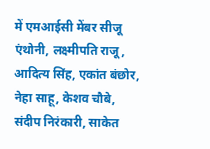में एमआईसी मेंबर सीजू एंथोनी, लक्ष्मीपति राजू, आदित्य सिंह, एकांत बंछोर, नेहा साहू, केशव चौबे, संदीप निरंकारी, साकेत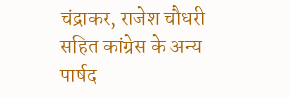चंद्राकर, राजेश चौधरी सहित कांग्रेस के अन्य पार्षद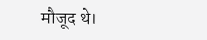मौजूद थे।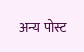अन्य पोस्ट